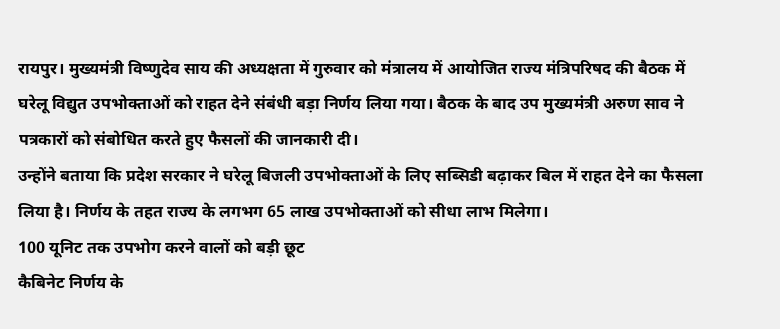रायपुर। मुख्यमंत्री विष्णुदेव साय की अध्यक्षता में गुरुवार को मंत्रालय में आयोजित राज्य मंत्रिपरिषद की बैठक में घरेलू विद्युत उपभोक्ताओं को राहत देने संबंधी बड़ा निर्णय लिया गया। बैठक के बाद उप मुख्यमंत्री अरुण साव ने पत्रकारों को संबोधित करते हुए फैसलों की जानकारी दी।
उन्होंने बताया कि प्रदेश सरकार ने घरेलू बिजली उपभोक्ताओं के लिए सब्सिडी बढ़ाकर बिल में राहत देने का फैसला लिया है। निर्णय के तहत राज्य के लगभग 65 लाख उपभोक्ताओं को सीधा लाभ मिलेगा।
100 यूनिट तक उपभोग करने वालों को बड़ी छूट
कैबिनेट निर्णय के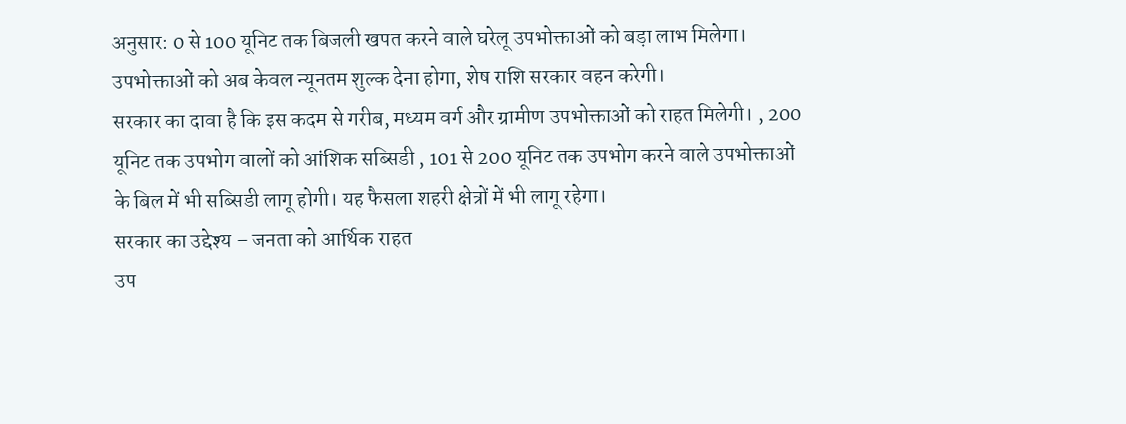अनुसार: 0 से 100 यूनिट तक बिजली खपत करने वाले घरेलू उपभोक्ताओं को बड़ा लाभ मिलेगा। उपभोक्ताओं को अब केवल न्यूनतम शुल्क देना होगा, शेष राशि सरकार वहन करेगी।
सरकार का दावा है कि इस कदम से गरीब, मध्यम वर्ग और ग्रामीण उपभोक्ताओं को राहत मिलेगी। , 200 यूनिट तक उपभोग वालों को आंशिक सब्सिडी , 101 से 200 यूनिट तक उपभोग करने वाले उपभोक्ताओं के बिल में भी सब्सिडी लागू होगी। यह फैसला शहरी क्षेत्रों में भी लागू रहेगा।
सरकार का उद्देश्य – जनता को आर्थिक राहत
उप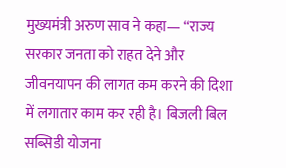मुख्यमंत्री अरुण साव ने कहा— “राज्य सरकार जनता को राहत देने और जीवनयापन की लागत कम करने की दिशा में लगातार काम कर रही है। बिजली बिल सब्सिडी योजना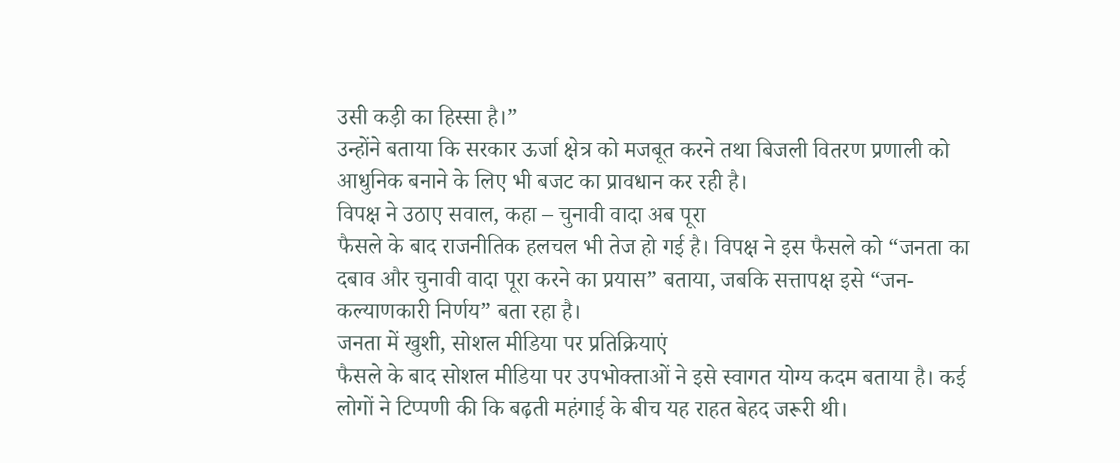उसी कड़ी का हिस्सा है।”
उन्होंने बताया कि सरकार ऊर्जा क्षेत्र को मजबूत करने तथा बिजली वितरण प्रणाली को आधुनिक बनाने के लिए भी बजट का प्रावधान कर रही है।
विपक्ष ने उठाए सवाल, कहा – चुनावी वादा अब पूरा
फैसले के बाद राजनीतिक हलचल भी तेज हो गई है। विपक्ष ने इस फैसले को “जनता का दबाव और चुनावी वादा पूरा करने का प्रयास” बताया, जबकि सत्तापक्ष इसे “जन-कल्याणकारी निर्णय” बता रहा है।
जनता में खुशी, सोशल मीडिया पर प्रतिक्रियाएं
फैसले के बाद सोशल मीडिया पर उपभोक्ताओं ने इसे स्वागत योग्य कदम बताया है। कई लोगों ने टिप्पणी की कि बढ़ती महंगाई के बीच यह राहत बेहद जरूरी थी।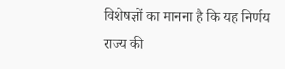विशेषज्ञों का मानना है कि यह निर्णय राज्य की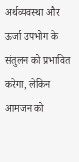अर्थव्यवस्था और ऊर्जा उपभोग के संतुलन को प्रभावित करेगा, लेकिन आमजन को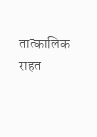तात्कालिक राहत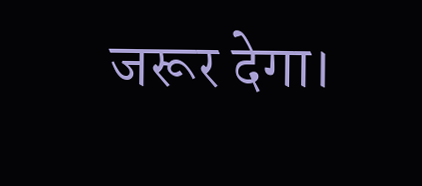जरूर देगा।